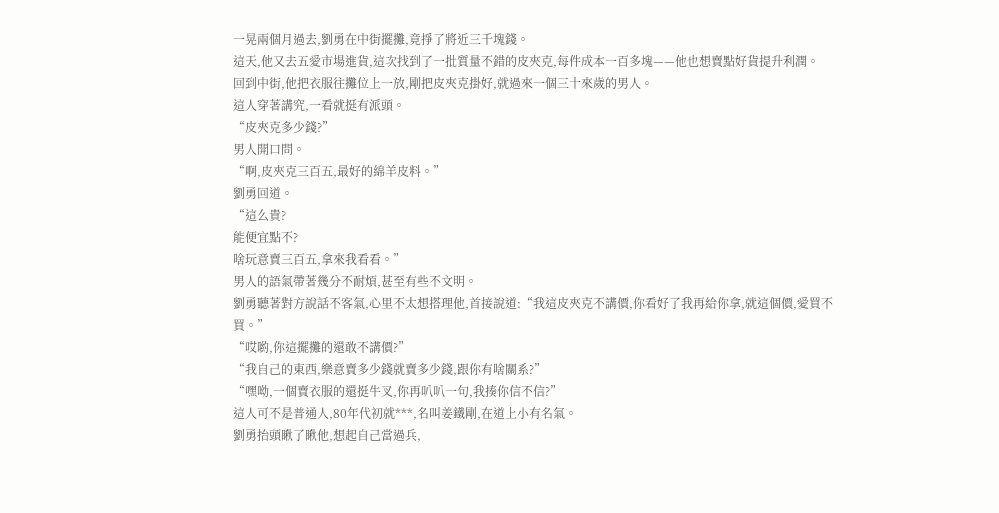一晃兩個月過去,劉勇在中街擺攤,竟掙了將近三千塊錢。
這天,他又去五愛市場進貨,這次找到了一批質量不錯的皮夾克,每件成本一百多塊——他也想賣點好貨提升利潤。
回到中街,他把衣服往攤位上一放,剛把皮夾克掛好,就過來一個三十來歲的男人。
這人穿著講究,一看就挺有派頭。
“皮夾克多少錢?”
男人開口問。
“啊,皮夾克三百五,最好的綿羊皮料。”
劉勇回道。
“這么貴?
能便宜點不?
啥玩意賣三百五,拿來我看看。”
男人的語氣帶著幾分不耐煩,甚至有些不文明。
劉勇聽著對方說話不客氣,心里不太想搭理他,首接說道:“我這皮夾克不講價,你看好了我再給你拿,就這個價,愛買不買。”
“哎喲,你這擺攤的還敢不講價?”
“我自己的東西,樂意賣多少錢就賣多少錢,跟你有啥關系?”
“嘿呦,一個賣衣服的還挺牛叉,你再叭叭一句,我揍你信不信?”
這人可不是普通人,80年代初就***,名叫姜鐵剛,在道上小有名氣。
劉勇抬頭瞅了瞅他,想起自己當過兵,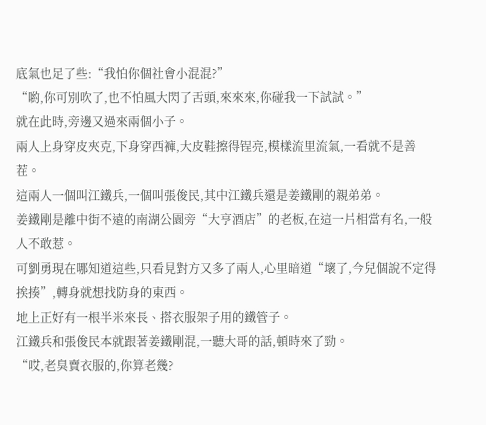底氣也足了些:“我怕你個社會小混混?”
“喲,你可別吹了,也不怕風大閃了舌頭,來來來,你碰我一下試試。”
就在此時,旁邊又過來兩個小子。
兩人上身穿皮夾克,下身穿西褲,大皮鞋擦得锃亮,模樣流里流氣,一看就不是善茬。
這兩人一個叫江鐵兵,一個叫張俊民,其中江鐵兵還是姜鐵剛的親弟弟。
姜鐵剛是離中街不遠的南湖公園旁“大亨酒店”的老板,在這一片相當有名,一般人不敢惹。
可劉勇現在哪知道這些,只看見對方又多了兩人,心里暗道“壞了,今兒個說不定得挨揍”,轉身就想找防身的東西。
地上正好有一根半米來長、搭衣服架子用的鐵管子。
江鐵兵和張俊民本就跟著姜鐵剛混,一聽大哥的話,頓時來了勁。
“哎,老臭賣衣服的,你算老幾?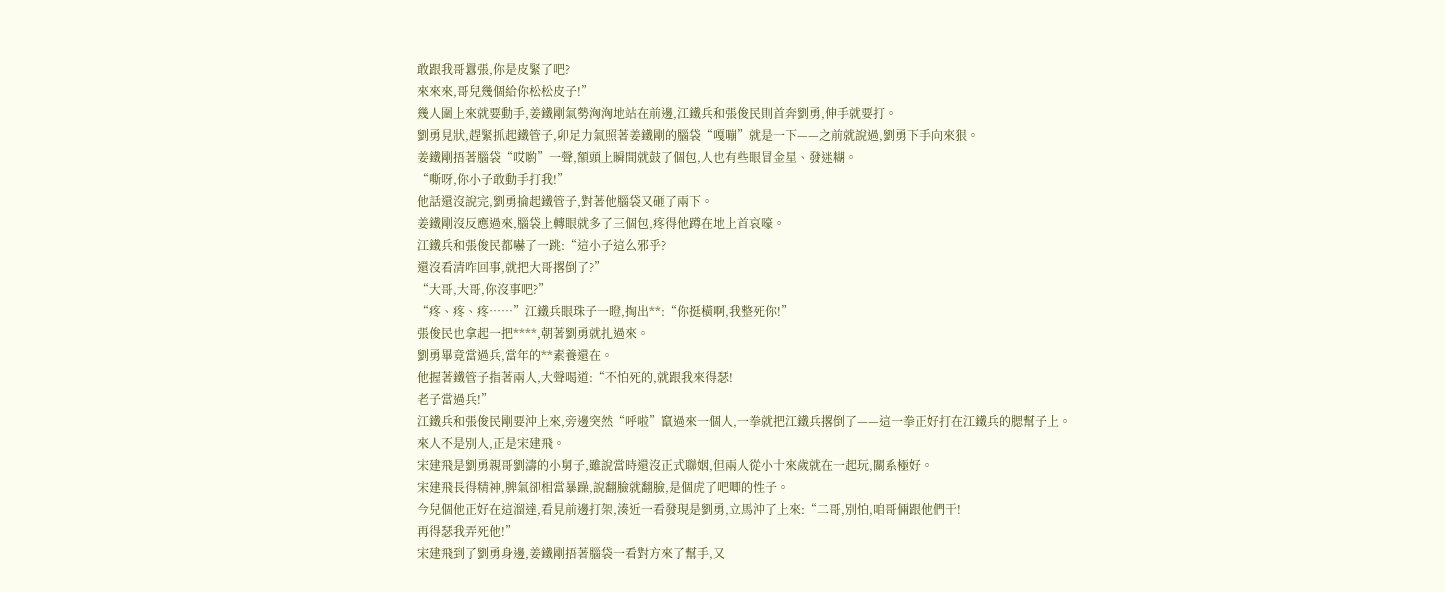敢跟我哥囂張,你是皮緊了吧?
來來來,哥兒幾個給你松松皮子!”
幾人圍上來就要動手,姜鐵剛氣勢洶洶地站在前邊,江鐵兵和張俊民則首奔劉勇,伸手就要打。
劉勇見狀,趕緊抓起鐵管子,卯足力氣照著姜鐵剛的腦袋“嘎嘣”就是一下——之前就說過,劉勇下手向來狠。
姜鐵剛捂著腦袋“哎喲”一聲,額頭上瞬間就鼓了個包,人也有些眼冒金星、發迷糊。
“嘶呀,你小子敢動手打我!”
他話還沒說完,劉勇掄起鐵管子,對著他腦袋又砸了兩下。
姜鐵剛沒反應過來,腦袋上轉眼就多了三個包,疼得他蹲在地上首哀嚎。
江鐵兵和張俊民都嚇了一跳:“這小子這么邪乎?
還沒看清咋回事,就把大哥撂倒了?”
“大哥,大哥,你沒事吧?”
“疼、疼、疼……”江鐵兵眼珠子一瞪,掏出**:“你挺橫啊,我整死你!”
張俊民也拿起一把****,朝著劉勇就扎過來。
劉勇畢竟當過兵,當年的**素養還在。
他握著鐵管子指著兩人,大聲喝道:“不怕死的,就跟我來得瑟!
老子當過兵!”
江鐵兵和張俊民剛要沖上來,旁邊突然“呼啦”竄過來一個人,一拳就把江鐵兵撂倒了——這一拳正好打在江鐵兵的腮幫子上。
來人不是別人,正是宋建飛。
宋建飛是劉勇親哥劉濤的小舅子,雖說當時還沒正式聯姻,但兩人從小十來歲就在一起玩,關系極好。
宋建飛長得精神,脾氣卻相當暴躁,說翻臉就翻臉,是個虎了吧唧的性子。
今兒個他正好在這溜達,看見前邊打架,湊近一看發現是劉勇,立馬沖了上來:“二哥,別怕,咱哥倆跟他們干!
再得瑟我弄死他!”
宋建飛到了劉勇身邊,姜鐵剛捂著腦袋一看對方來了幫手,又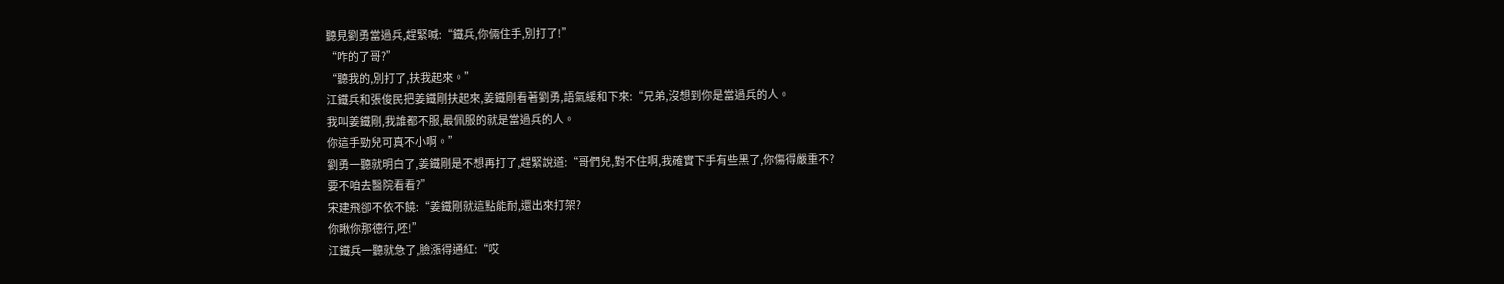聽見劉勇當過兵,趕緊喊:“鐵兵,你倆住手,別打了!”
“咋的了哥?”
“聽我的,別打了,扶我起來。”
江鐵兵和張俊民把姜鐵剛扶起來,姜鐵剛看著劉勇,語氣緩和下來:“兄弟,沒想到你是當過兵的人。
我叫姜鐵剛,我誰都不服,最佩服的就是當過兵的人。
你這手勁兒可真不小啊。”
劉勇一聽就明白了,姜鐵剛是不想再打了,趕緊說道:“哥們兒,對不住啊,我確實下手有些黑了,你傷得嚴重不?
要不咱去醫院看看?”
宋建飛卻不依不饒:“姜鐵剛就這點能耐,還出來打架?
你瞅你那德行,呸!”
江鐵兵一聽就急了,臉漲得通紅:“哎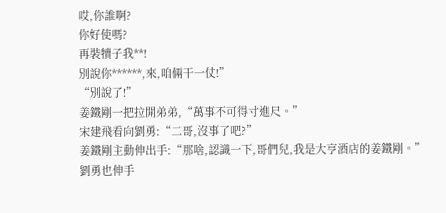哎,你誰啊?
你好使嗎?
再裝犢子我**!
別說你******,來,咱倆干一仗!”
“別說了!”
姜鐵剛一把拉開弟弟,“萬事不可得寸進尺。”
宋建飛看向劉勇:“二哥,沒事了吧?”
姜鐵剛主動伸出手:“那啥,認識一下,哥們兒,我是大亨酒店的姜鐵剛。”
劉勇也伸手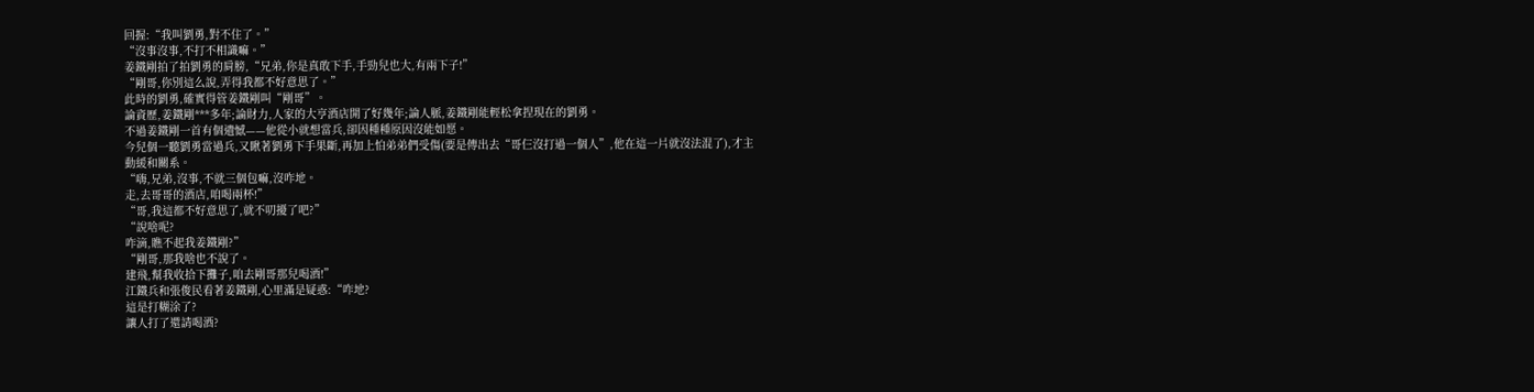回握:“我叫劉勇,對不住了。”
“沒事沒事,不打不相識嘛。”
姜鐵剛拍了拍劉勇的肩膀,“兄弟,你是真敢下手,手勁兒也大,有兩下子!”
“剛哥,你別這么說,弄得我都不好意思了。”
此時的劉勇,確實得管姜鐵剛叫“剛哥”。
論資歷,姜鐵剛***多年;論財力,人家的大亨酒店開了好幾年;論人脈,姜鐵剛能輕松拿捏現在的劉勇。
不過姜鐵剛一首有個遺憾——他從小就想當兵,卻因種種原因沒能如愿。
今兒個一聽劉勇當過兵,又瞅著劉勇下手果斷,再加上怕弟弟們受傷(要是傳出去“哥仨沒打過一個人”,他在這一片就沒法混了),才主動緩和關系。
“嗨,兄弟,沒事,不就三個包嘛,沒咋地。
走,去哥哥的酒店,咱喝兩杯!”
“哥,我這都不好意思了,就不叨擾了吧?”
“說啥呢?
咋滴,瞧不起我姜鐵剛?”
“剛哥,那我啥也不說了。
建飛,幫我收拾下攤子,咱去剛哥那兒喝酒!”
江鐵兵和張俊民看著姜鐵剛,心里滿是疑惑:“咋地?
這是打糊涂了?
讓人打了還請喝酒?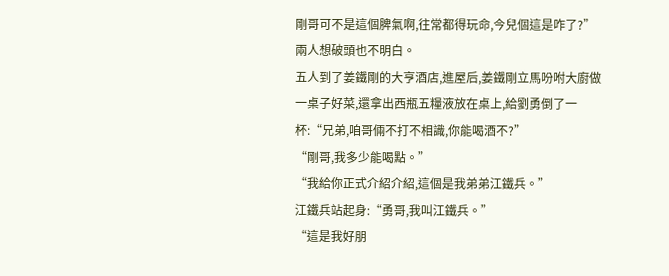剛哥可不是這個脾氣啊,往常都得玩命,今兒個這是咋了?”
兩人想破頭也不明白。
五人到了姜鐵剛的大亨酒店,進屋后,姜鐵剛立馬吩咐大廚做一桌子好菜,還拿出西瓶五糧液放在桌上,給劉勇倒了一杯:“兄弟,咱哥倆不打不相識,你能喝酒不?”
“剛哥,我多少能喝點。”
“我給你正式介紹介紹,這個是我弟弟江鐵兵。”
江鐵兵站起身:“勇哥,我叫江鐵兵。”
“這是我好朋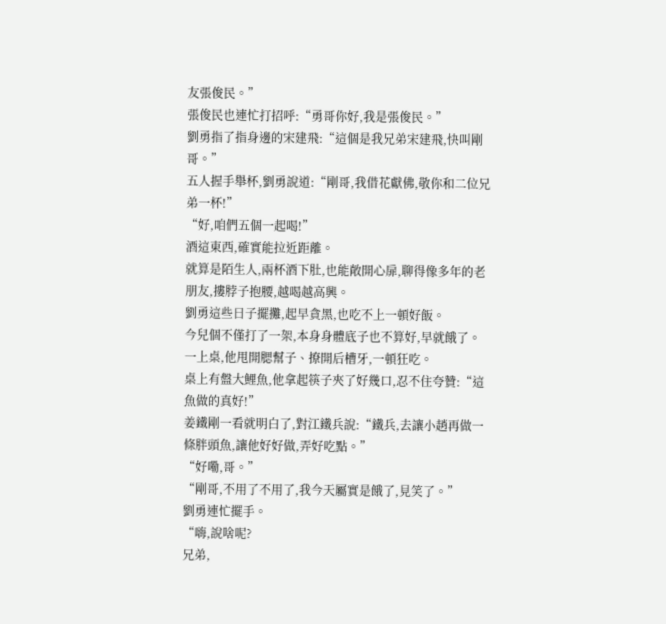友張俊民。”
張俊民也連忙打招呼:“勇哥你好,我是張俊民。”
劉勇指了指身邊的宋建飛:“這個是我兄弟宋建飛,快叫剛哥。”
五人握手舉杯,劉勇說道:“剛哥,我借花獻佛,敬你和二位兄弟一杯!”
“好,咱們五個一起喝!”
酒這東西,確實能拉近距離。
就算是陌生人,兩杯酒下肚,也能敞開心扉,聊得像多年的老朋友,摟脖子抱腰,越喝越高興。
劉勇這些日子擺攤,起早貪黑,也吃不上一頓好飯。
今兒個不僅打了一架,本身身體底子也不算好,早就餓了。
一上桌,他甩開腮幫子、撩開后槽牙,一頓狂吃。
桌上有盤大鯉魚,他拿起筷子夾了好幾口,忍不住夸贊:“這魚做的真好!”
姜鐵剛一看就明白了,對江鐵兵說:“鐵兵,去讓小趙再做一條胖頭魚,讓他好好做,弄好吃點。”
“好嘞,哥。”
“剛哥,不用了不用了,我今天屬實是餓了,見笑了。”
劉勇連忙擺手。
“嗨,說啥呢?
兄弟,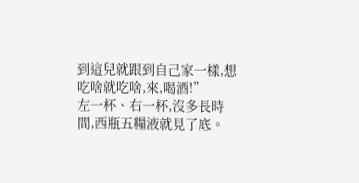到這兒就跟到自己家一樣,想吃啥就吃啥,來,喝酒!”
左一杯、右一杯,沒多長時間,西瓶五糧液就見了底。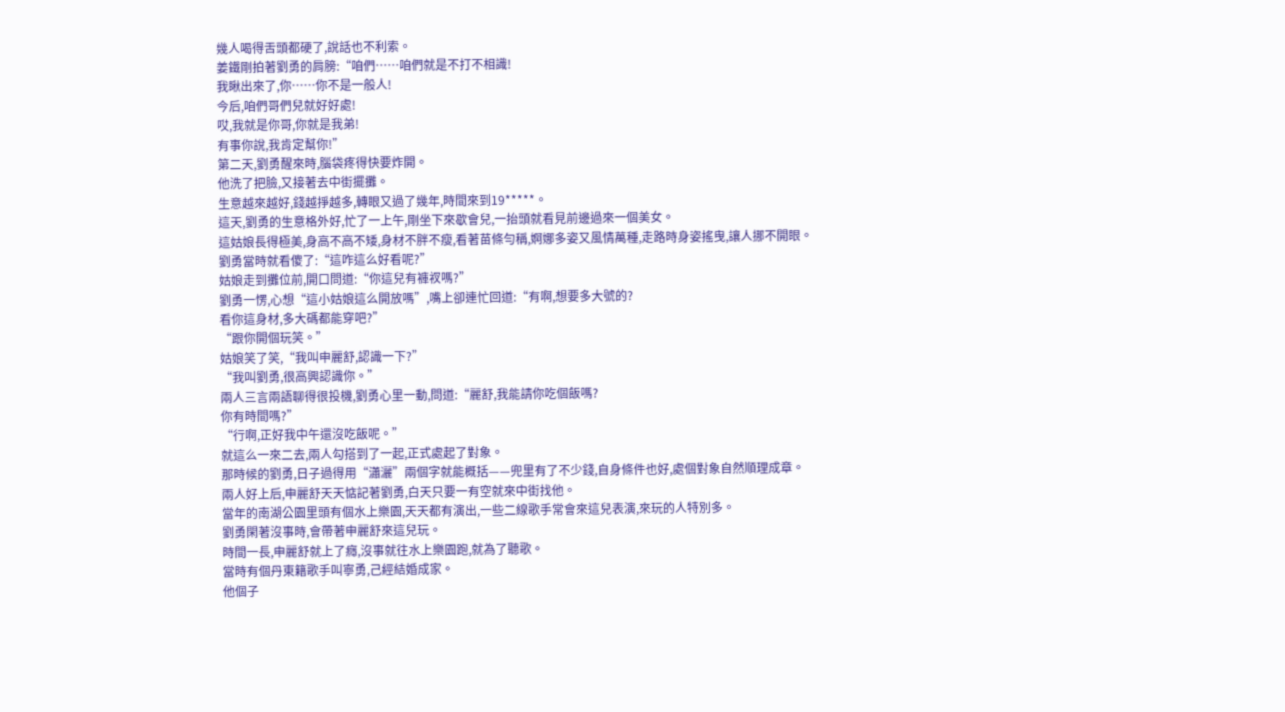幾人喝得舌頭都硬了,說話也不利索。
姜鐵剛拍著劉勇的肩膀:“咱們……咱們就是不打不相識!
我瞅出來了,你……你不是一般人!
今后,咱們哥們兒就好好處!
哎,我就是你哥,你就是我弟!
有事你說,我肯定幫你!”
第二天,劉勇醒來時,腦袋疼得快要炸開。
他洗了把臉,又接著去中街擺攤。
生意越來越好,錢越掙越多,轉眼又過了幾年,時間來到19*****。
這天,劉勇的生意格外好,忙了一上午,剛坐下來歇會兒,一抬頭就看見前邊過來一個美女。
這姑娘長得極美,身高不高不矮,身材不胖不瘦,看著苗條勻稱,婀娜多姿又風情萬種,走路時身姿搖曳,讓人挪不開眼。
劉勇當時就看傻了:“這咋這么好看呢?”
姑娘走到攤位前,開口問道:“你這兒有褲衩嗎?”
劉勇一愣,心想“這小姑娘這么開放嗎”,嘴上卻連忙回道:“有啊,想要多大號的?
看你這身材,多大碼都能穿吧?”
“跟你開個玩笑。”
姑娘笑了笑,“我叫申麗舒,認識一下?”
“我叫劉勇,很高興認識你。”
兩人三言兩語聊得很投機,劉勇心里一動,問道:“麗舒,我能請你吃個飯嗎?
你有時間嗎?”
“行啊,正好我中午還沒吃飯呢。”
就這么一來二去,兩人勾搭到了一起,正式處起了對象。
那時候的劉勇,日子過得用“瀟灑”兩個字就能概括——兜里有了不少錢,自身條件也好,處個對象自然順理成章。
兩人好上后,申麗舒天天惦記著劉勇,白天只要一有空就來中街找他。
當年的南湖公園里頭有個水上樂園,天天都有演出,一些二線歌手常會來這兒表演,來玩的人特別多。
劉勇閑著沒事時,會帶著申麗舒來這兒玩。
時間一長,申麗舒就上了癮,沒事就往水上樂園跑,就為了聽歌。
當時有個丹東籍歌手叫寧勇,己經結婚成家。
他個子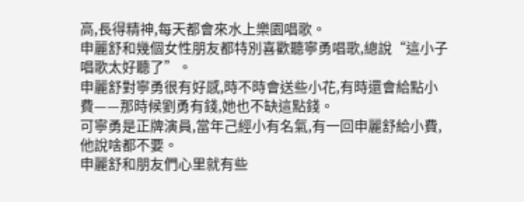高,長得精神,每天都會來水上樂園唱歌。
申麗舒和幾個女性朋友都特別喜歡聽寧勇唱歌,總說“這小子唱歌太好聽了”。
申麗舒對寧勇很有好感,時不時會送些小花,有時還會給點小費——那時候劉勇有錢,她也不缺這點錢。
可寧勇是正牌演員,當年己經小有名氣,有一回申麗舒給小費,他說啥都不要。
申麗舒和朋友們心里就有些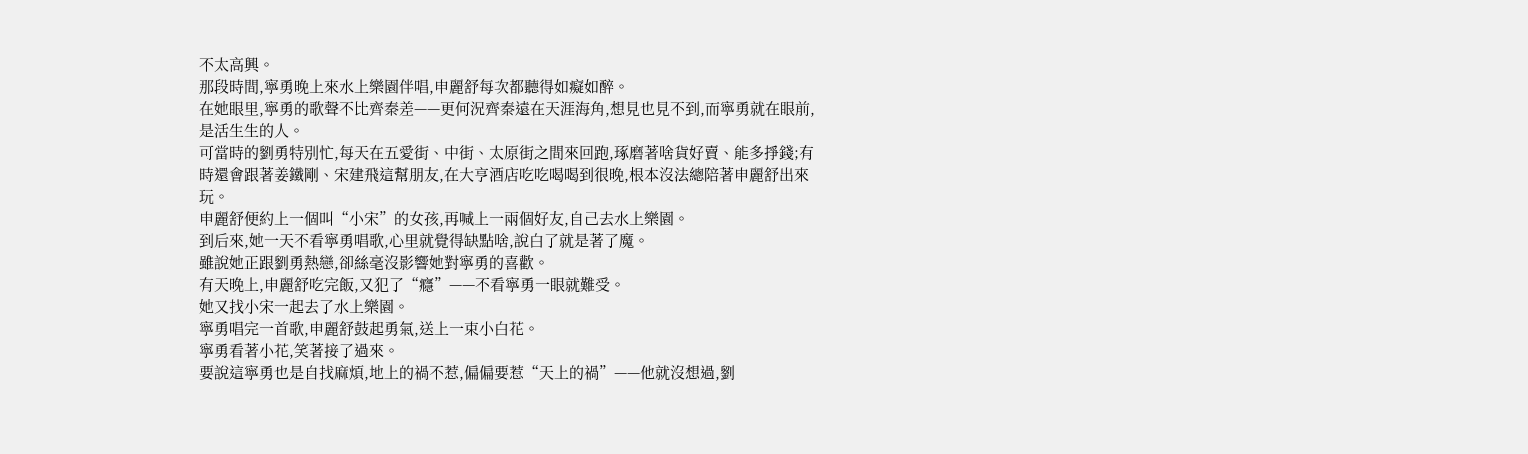不太高興。
那段時間,寧勇晚上來水上樂園伴唱,申麗舒每次都聽得如癡如醉。
在她眼里,寧勇的歌聲不比齊秦差——更何況齊秦遠在天涯海角,想見也見不到,而寧勇就在眼前,是活生生的人。
可當時的劉勇特別忙,每天在五愛街、中街、太原街之間來回跑,琢磨著啥貨好賣、能多掙錢;有時還會跟著姜鐵剛、宋建飛這幫朋友,在大亨酒店吃吃喝喝到很晚,根本沒法總陪著申麗舒出來玩。
申麗舒便約上一個叫“小宋”的女孩,再喊上一兩個好友,自己去水上樂園。
到后來,她一天不看寧勇唱歌,心里就覺得缺點啥,說白了就是著了魔。
雖說她正跟劉勇熱戀,卻絲毫沒影響她對寧勇的喜歡。
有天晚上,申麗舒吃完飯,又犯了“癮”——不看寧勇一眼就難受。
她又找小宋一起去了水上樂園。
寧勇唱完一首歌,申麗舒鼓起勇氣,送上一束小白花。
寧勇看著小花,笑著接了過來。
要說這寧勇也是自找麻煩,地上的禍不惹,偏偏要惹“天上的禍”——他就沒想過,劉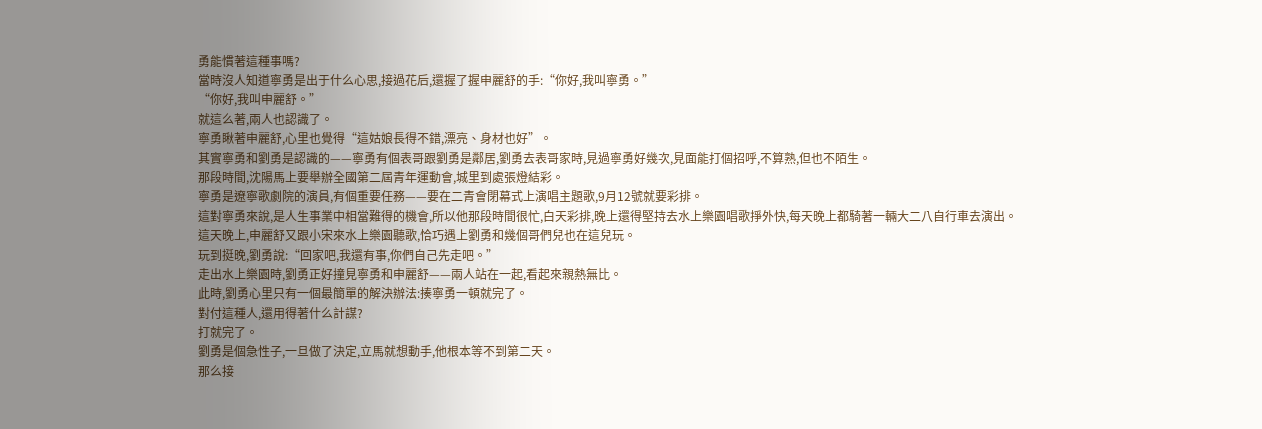勇能慣著這種事嗎?
當時沒人知道寧勇是出于什么心思,接過花后,還握了握申麗舒的手:“你好,我叫寧勇。”
“你好,我叫申麗舒。”
就這么著,兩人也認識了。
寧勇瞅著申麗舒,心里也覺得“這姑娘長得不錯,漂亮、身材也好”。
其實寧勇和劉勇是認識的——寧勇有個表哥跟劉勇是鄰居,劉勇去表哥家時,見過寧勇好幾次,見面能打個招呼,不算熟,但也不陌生。
那段時間,沈陽馬上要舉辦全國第二屆青年運動會,城里到處張燈結彩。
寧勇是遼寧歌劇院的演員,有個重要任務——要在二青會閉幕式上演唱主題歌,9月12號就要彩排。
這對寧勇來說,是人生事業中相當難得的機會,所以他那段時間很忙,白天彩排,晚上還得堅持去水上樂園唱歌掙外快,每天晚上都騎著一輛大二八自行車去演出。
這天晚上,申麗舒又跟小宋來水上樂園聽歌,恰巧遇上劉勇和幾個哥們兒也在這兒玩。
玩到挺晚,劉勇說:“回家吧,我還有事,你們自己先走吧。”
走出水上樂園時,劉勇正好撞見寧勇和申麗舒——兩人站在一起,看起來親熱無比。
此時,劉勇心里只有一個最簡單的解決辦法:揍寧勇一頓就完了。
對付這種人,還用得著什么計謀?
打就完了。
劉勇是個急性子,一旦做了決定,立馬就想動手,他根本等不到第二天。
那么接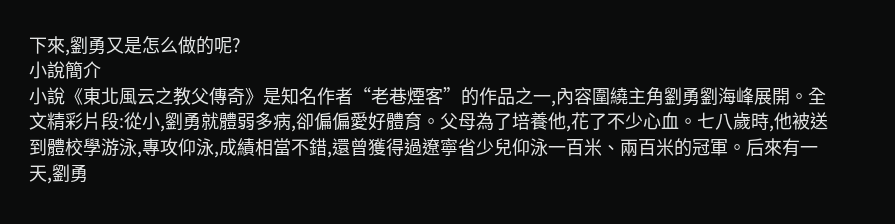下來,劉勇又是怎么做的呢?
小說簡介
小說《東北風云之教父傳奇》是知名作者“老巷煙客”的作品之一,內容圍繞主角劉勇劉海峰展開。全文精彩片段:從小,劉勇就體弱多病,卻偏偏愛好體育。父母為了培養他,花了不少心血。七八歲時,他被送到體校學游泳,專攻仰泳,成績相當不錯,還曾獲得過遼寧省少兒仰泳一百米、兩百米的冠軍。后來有一天,劉勇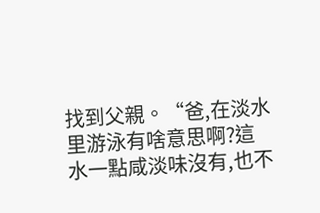找到父親。“爸,在淡水里游泳有啥意思啊?這水一點咸淡味沒有,也不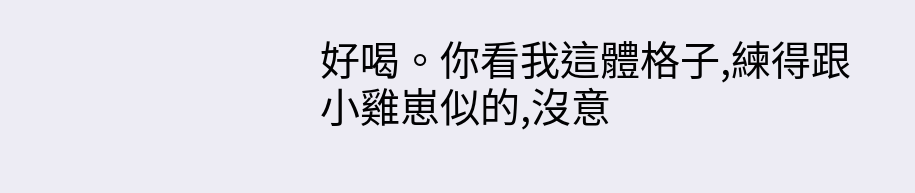好喝。你看我這體格子,練得跟小雞崽似的,沒意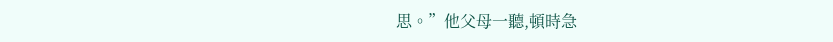思。”他父母一聽,頓時急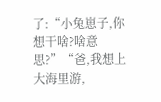了:“小兔崽子,你想干啥?啥意思?”“爸,我想上大海里游,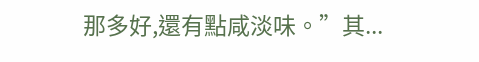那多好,還有點咸淡味。”其...